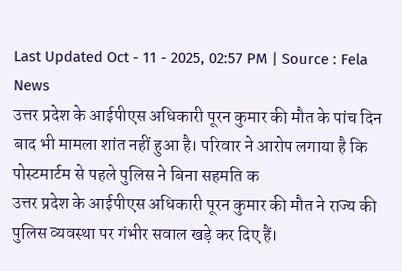Last Updated Oct - 11 - 2025, 02:57 PM | Source : Fela News
उत्तर प्रदेश के आईपीएस अधिकारी पूरन कुमार की मौत के पांच दिन बाद भी मामला शांत नहीं हुआ है। परिवार ने आरोप लगाया है कि पोस्टमार्टम से पहले पुलिस ने बिना सहमति क
उत्तर प्रदेश के आईपीएस अधिकारी पूरन कुमार की मौत ने राज्य की पुलिस व्यवस्था पर गंभीर सवाल खड़े कर दिए हैं।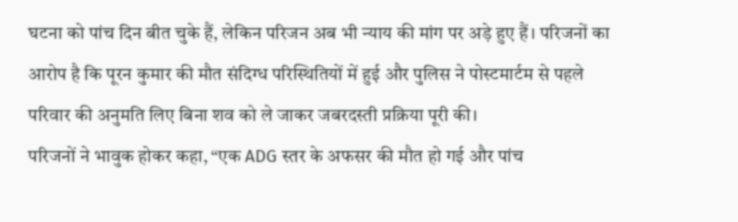घटना को पांच दिन बीत चुके हैं, लेकिन परिजन अब भी न्याय की मांग पर अड़े हुए हैं। परिजनों का आरोप है कि पूरन कुमार की मौत संदिग्ध परिस्थितियों में हुई और पुलिस ने पोस्टमार्टम से पहले परिवार की अनुमति लिए बिना शव को ले जाकर जबरदस्ती प्रक्रिया पूरी की।
परिजनों ने भावुक होकर कहा, “एक ADG स्तर के अफसर की मौत हो गई और पांच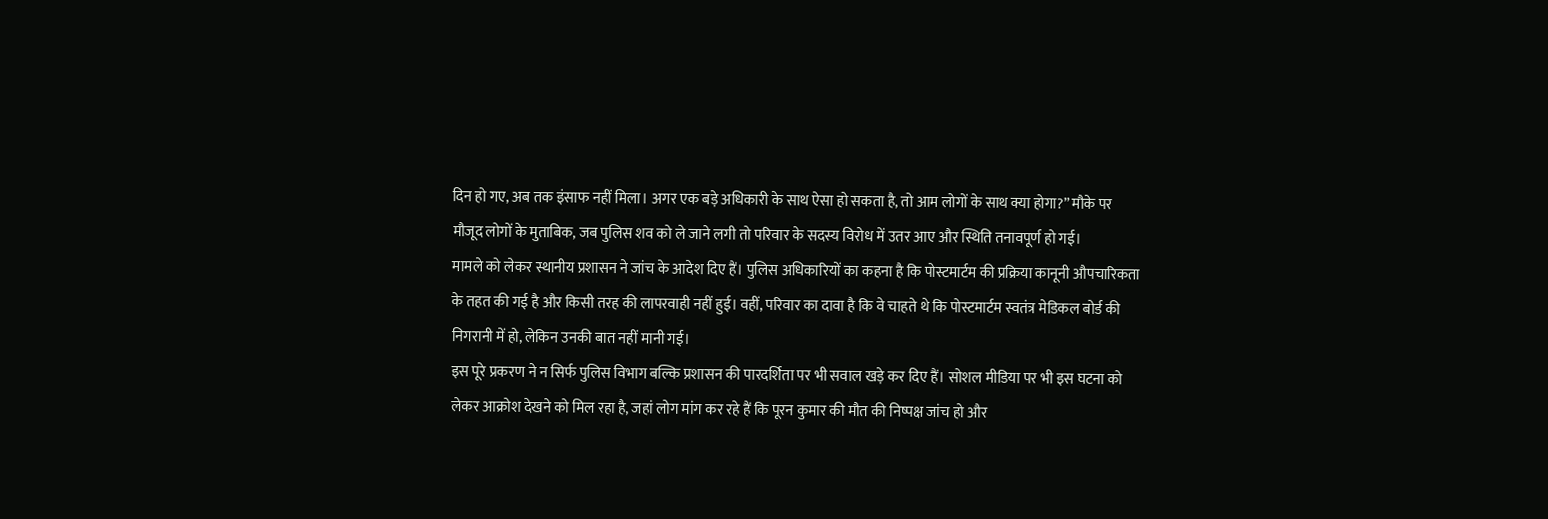दिन हो गए, अब तक इंसाफ नहीं मिला। अगर एक बड़े अधिकारी के साथ ऐसा हो सकता है, तो आम लोगों के साथ क्या होगा?” मौके पर मौजूद लोगों के मुताबिक, जब पुलिस शव को ले जाने लगी तो परिवार के सदस्य विरोध में उतर आए और स्थिति तनावपूर्ण हो गई।
मामले को लेकर स्थानीय प्रशासन ने जांच के आदेश दिए हैं। पुलिस अधिकारियों का कहना है कि पोस्टमार्टम की प्रक्रिया कानूनी औपचारिकता के तहत की गई है और किसी तरह की लापरवाही नहीं हुई। वहीं, परिवार का दावा है कि वे चाहते थे कि पोस्टमार्टम स्वतंत्र मेडिकल बोर्ड की निगरानी में हो, लेकिन उनकी बात नहीं मानी गई।
इस पूरे प्रकरण ने न सिर्फ पुलिस विभाग बल्कि प्रशासन की पारदर्शिता पर भी सवाल खड़े कर दिए हैं। सोशल मीडिया पर भी इस घटना को लेकर आक्रोश देखने को मिल रहा है, जहां लोग मांग कर रहे हैं कि पूरन कुमार की मौत की निष्पक्ष जांच हो और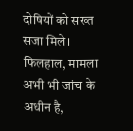दोषियों को सख्त सजा मिले।
फिलहाल, मामला अभी भी जांच के अधीन है,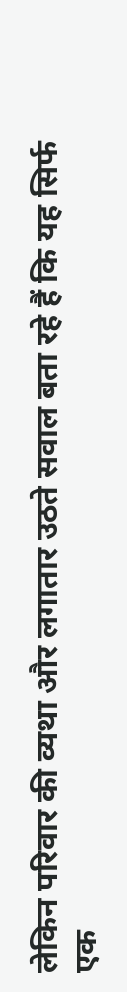लेकिन परिवार की व्यथा और लगातार उठते सवाल बता रहे हैं कि यह सिर्फ एक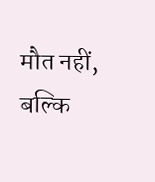मौत नहीं, बल्कि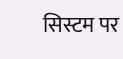सिस्टम पर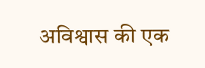अविश्वास की एक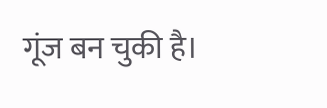गूंज बन चुकी है।